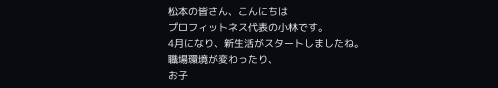松本の皆さん、こんにちは
プロフィットネス代表の小林です。
4月になり、新生活がスタートしましたね。
職場環境が変わったり、
お子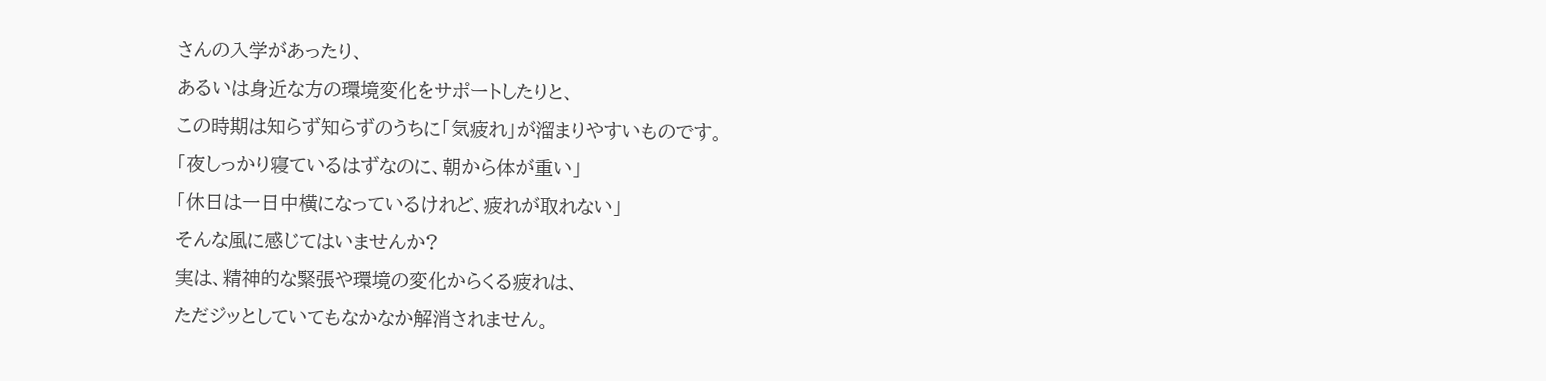さんの入学があったり、
あるいは身近な方の環境変化をサポートしたりと、
この時期は知らず知らずのうちに「気疲れ」が溜まりやすいものです。
「夜しっかり寝ているはずなのに、朝から体が重い」
「休日は一日中横になっているけれど、疲れが取れない」
そんな風に感じてはいませんか?
実は、精神的な緊張や環境の変化からくる疲れは、
ただジッとしていてもなかなか解消されません。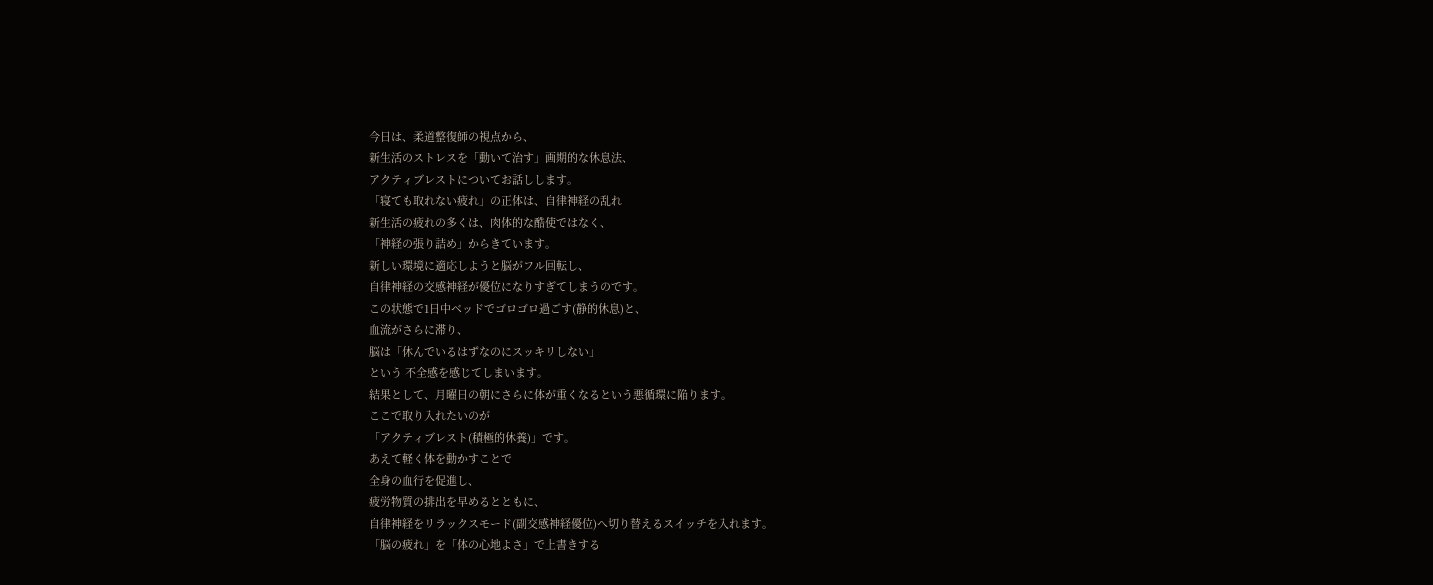今日は、柔道整復師の視点から、
新生活のストレスを「動いて治す」画期的な休息法、
アクティブレストについてお話しします。
「寝ても取れない疲れ」の正体は、自律神経の乱れ
新生活の疲れの多くは、肉体的な酷使ではなく、
「神経の張り詰め」からきています。
新しい環境に適応しようと脳がフル回転し、
自律神経の交感神経が優位になりすぎてしまうのです。
この状態で1日中ベッドでゴロゴロ過ごす(静的休息)と、
血流がさらに滞り、
脳は「休んでいるはずなのにスッキリしない」
という 不全感を感じてしまいます。
結果として、月曜日の朝にさらに体が重くなるという悪循環に陥ります。
ここで取り入れたいのが
「アクティブレスト(積極的休養)」です。
あえて軽く体を動かすことで
全身の血行を促進し、
疲労物質の排出を早めるとともに、
自律神経をリラックスモード(副交感神経優位)へ切り替えるスイッチを入れます。
「脳の疲れ」を「体の心地よさ」で上書きする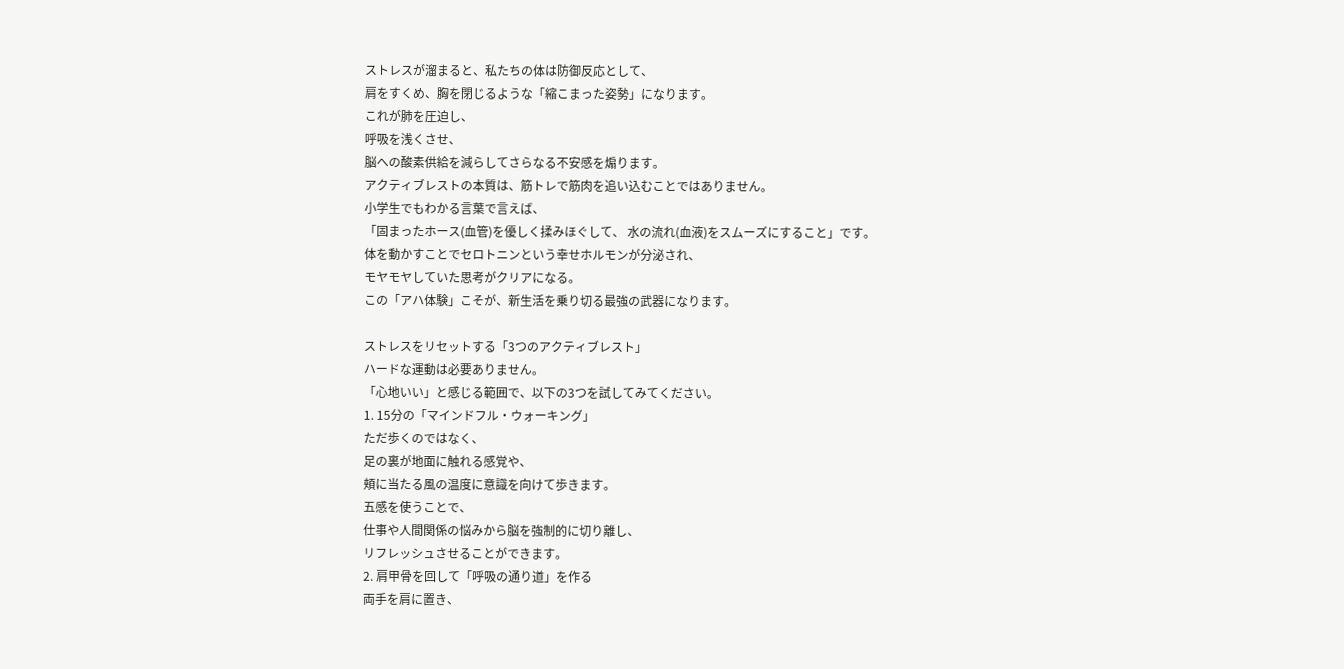ストレスが溜まると、私たちの体は防御反応として、
肩をすくめ、胸を閉じるような「縮こまった姿勢」になります。
これが肺を圧迫し、
呼吸を浅くさせ、
脳への酸素供給を減らしてさらなる不安感を煽ります。
アクティブレストの本質は、筋トレで筋肉を追い込むことではありません。
小学生でもわかる言葉で言えば、
「固まったホース(血管)を優しく揉みほぐして、 水の流れ(血液)をスムーズにすること」です。
体を動かすことでセロトニンという幸せホルモンが分泌され、
モヤモヤしていた思考がクリアになる。
この「アハ体験」こそが、新生活を乗り切る最強の武器になります。

ストレスをリセットする「3つのアクティブレスト」
ハードな運動は必要ありません。
「心地いい」と感じる範囲で、以下の3つを試してみてください。
1. 15分の「マインドフル・ウォーキング」
ただ歩くのではなく、
足の裏が地面に触れる感覚や、
頬に当たる風の温度に意識を向けて歩きます。
五感を使うことで、
仕事や人間関係の悩みから脳を強制的に切り離し、
リフレッシュさせることができます。
2. 肩甲骨を回して「呼吸の通り道」を作る
両手を肩に置き、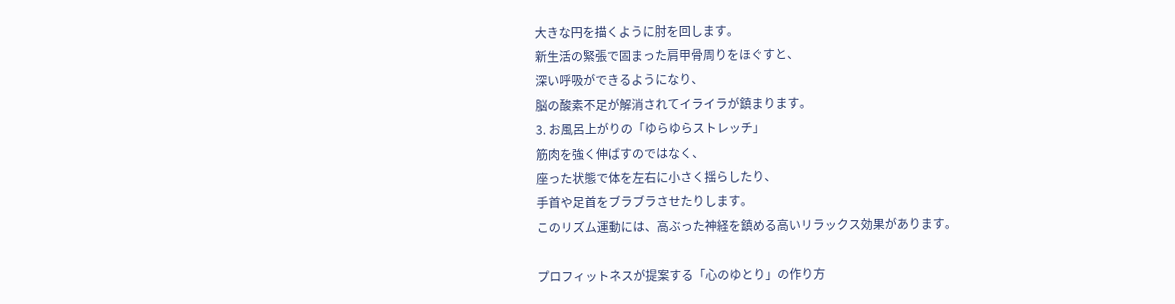大きな円を描くように肘を回します。
新生活の緊張で固まった肩甲骨周りをほぐすと、
深い呼吸ができるようになり、
脳の酸素不足が解消されてイライラが鎮まります。
3. お風呂上がりの「ゆらゆらストレッチ」
筋肉を強く伸ばすのではなく、
座った状態で体を左右に小さく揺らしたり、
手首や足首をブラブラさせたりします。
このリズム運動には、高ぶった神経を鎮める高いリラックス効果があります。

プロフィットネスが提案する「心のゆとり」の作り方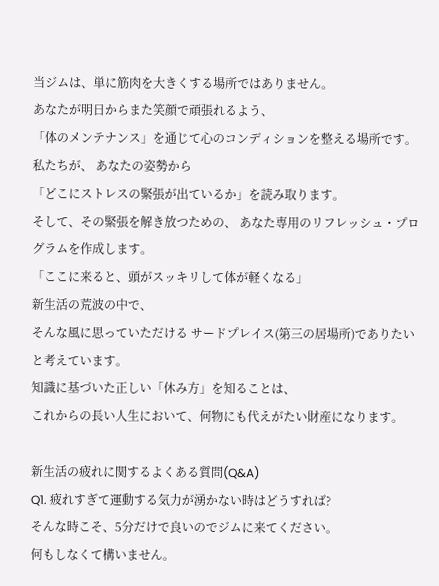当ジムは、単に筋肉を大きくする場所ではありません。
あなたが明日からまた笑顔で頑張れるよう、
「体のメンテナンス」を通じて心のコンディションを整える場所です。
私たちが、 あなたの姿勢から
「どこにストレスの緊張が出ているか」を読み取ります。
そして、その緊張を解き放つための、 あなた専用のリフレッシュ・プログラムを作成します。
「ここに来ると、頭がスッキリして体が軽くなる」
新生活の荒波の中で、
そんな風に思っていただける サードプレイス(第三の居場所)でありたいと考えています。
知識に基づいた正しい「休み方」を知ることは、
これからの長い人生において、何物にも代えがたい財産になります。

新生活の疲れに関するよくある質問(Q&A)
Q1. 疲れすぎて運動する気力が湧かない時はどうすれば?
そんな時こそ、5分だけで良いのでジムに来てください。
何もしなくて構いません。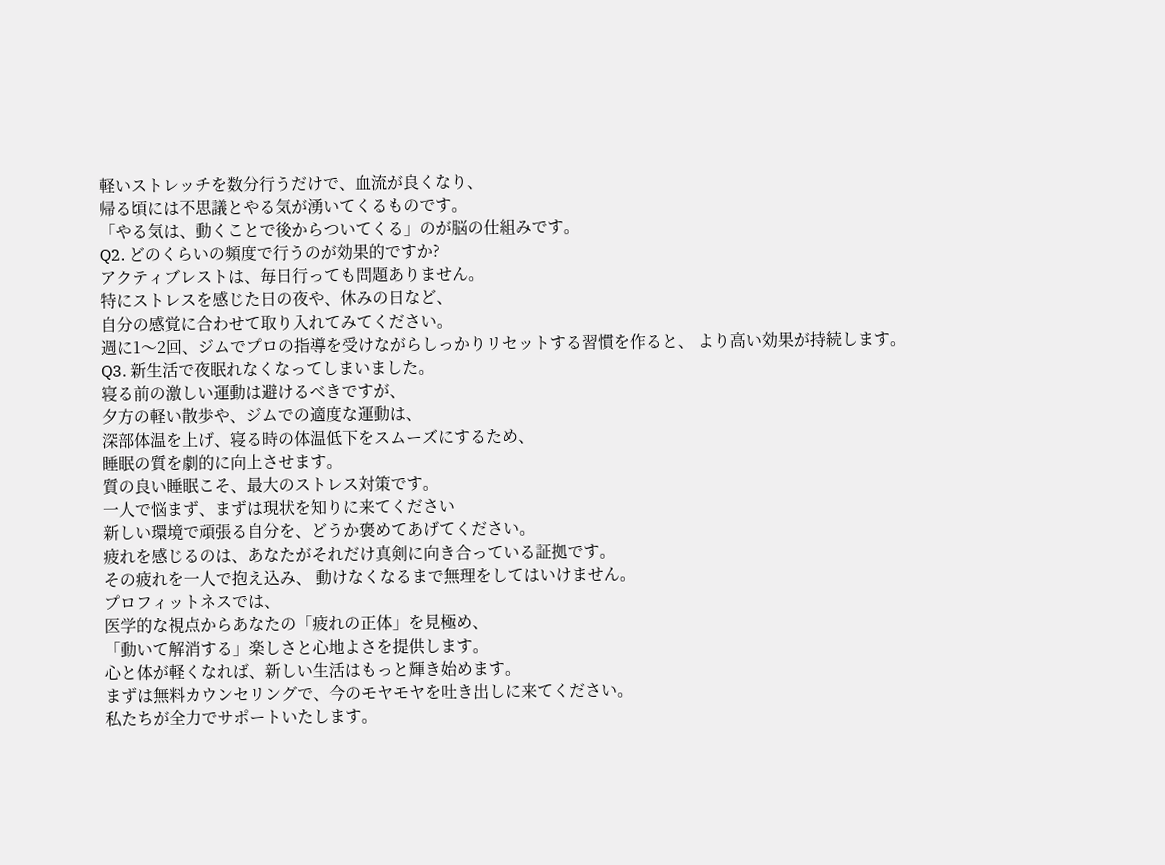軽いストレッチを数分行うだけで、血流が良くなり、
帰る頃には不思議とやる気が湧いてくるものです。
「やる気は、動くことで後からついてくる」のが脳の仕組みです。
Q2. どのくらいの頻度で行うのが効果的ですか?
アクティブレストは、毎日行っても問題ありません。
特にストレスを感じた日の夜や、休みの日など、
自分の感覚に合わせて取り入れてみてください。
週に1〜2回、ジムでプロの指導を受けながらしっかりリセットする習慣を作ると、 より高い効果が持続します。
Q3. 新生活で夜眠れなくなってしまいました。
寝る前の激しい運動は避けるべきですが、
夕方の軽い散歩や、ジムでの適度な運動は、
深部体温を上げ、寝る時の体温低下をスムーズにするため、
睡眠の質を劇的に向上させます。
質の良い睡眠こそ、最大のストレス対策です。
一人で悩まず、まずは現状を知りに来てください
新しい環境で頑張る自分を、どうか褒めてあげてください。
疲れを感じるのは、あなたがそれだけ真剣に向き合っている証拠です。
その疲れを一人で抱え込み、 動けなくなるまで無理をしてはいけません。
プロフィットネスでは、
医学的な視点からあなたの「疲れの正体」を見極め、
「動いて解消する」楽しさと心地よさを提供します。
心と体が軽くなれば、新しい生活はもっと輝き始めます。
まずは無料カウンセリングで、今のモヤモヤを吐き出しに来てください。
私たちが全力でサポートいたします。